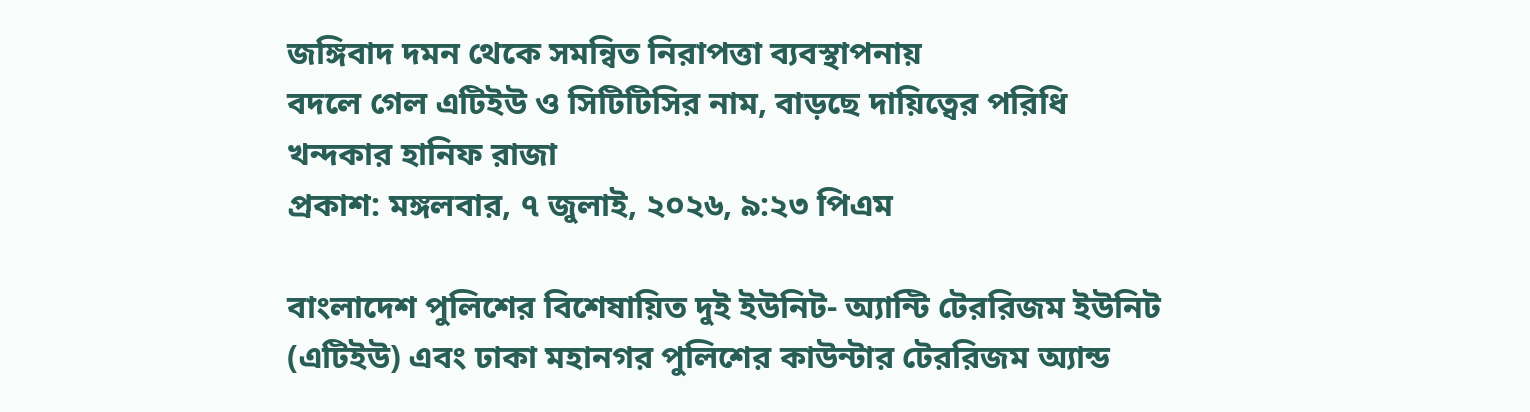জঙ্গিবাদ দমন থেকে সমন্বিত নিরাপত্তা ব্যবস্থাপনায়
বদলে গেল এটিইউ ও সিটিটিসির নাম, বাড়ছে দায়িত্বের পরিধি
খন্দকার হানিফ রাজা
প্রকাশ: মঙ্গলবার, ৭ জুলাই, ২০২৬, ৯:২৩ পিএম

বাংলাদেশ পুলিশের বিশেষায়িত দুই ইউনিট- অ্যান্টি টেররিজম ইউনিট (এটিইউ) এবং ঢাকা মহানগর পুলিশের কাউন্টার টেররিজম অ্যান্ড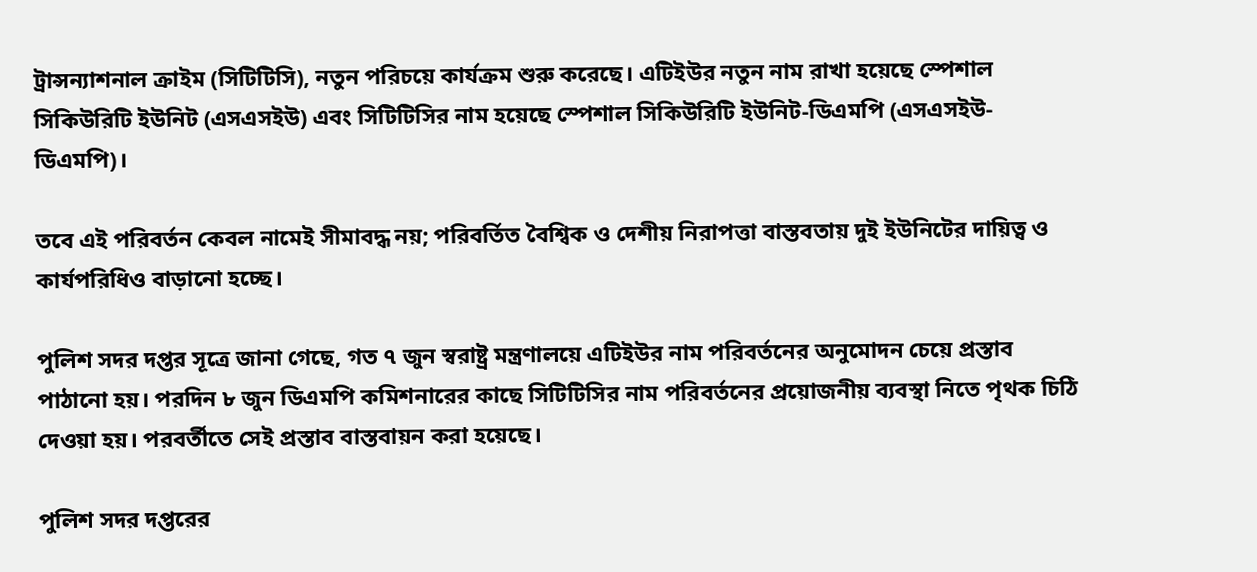ট্রান্সন্যাশনাল ক্রাইম (সিটিটিসি), নতুন পরিচয়ে কার্যক্রম শুরু করেছে। এটিইউর নতুন নাম রাখা হয়েছে স্পেশাল সিকিউরিটি ইউনিট (এসএসইউ) এবং সিটিটিসির নাম হয়েছে স্পেশাল সিকিউরিটি ইউনিট-ডিএমপি (এসএসইউ-ডিএমপি)।

তবে এই পরিবর্তন কেবল নামেই সীমাবদ্ধ নয়; পরিবর্তিত বৈশ্বিক ও দেশীয় নিরাপত্তা বাস্তবতায় দুই ইউনিটের দায়িত্ব ও কার্যপরিধিও বাড়ানো হচ্ছে।

পুলিশ সদর দপ্তর সূত্রে জানা গেছে, গত ৭ জুন স্বরাষ্ট্র মন্ত্রণালয়ে এটিইউর নাম পরিবর্তনের অনুমোদন চেয়ে প্রস্তাব পাঠানো হয়। পরদিন ৮ জুন ডিএমপি কমিশনারের কাছে সিটিটিসির নাম পরিবর্তনের প্রয়োজনীয় ব্যবস্থা নিতে পৃথক চিঠি দেওয়া হয়। পরবর্তীতে সেই প্রস্তাব বাস্তবায়ন করা হয়েছে।

পুলিশ সদর দপ্তরের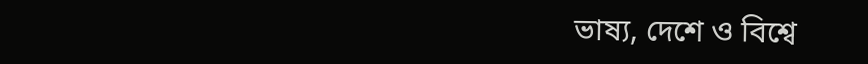ভাষ্য, দেশে ও বিশ্বে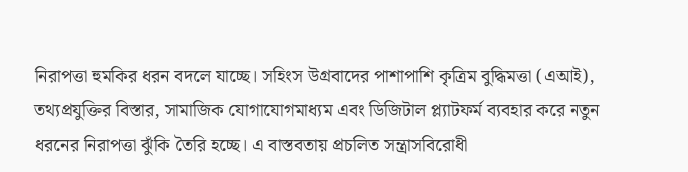নিরাপত্তা হুমকির ধরন বদলে যাচ্ছে। সহিংস উগ্রবাদের পাশাপাশি কৃত্রিম বুদ্ধিমত্তা (এআই), তথ্যপ্রযুক্তির বিস্তার, সামাজিক যোগাযোগমাধ্যম এবং ডিজিটাল প্ল্যাটফর্ম ব্যবহার করে নতুন ধরনের নিরাপত্তা ঝুঁকি তৈরি হচ্ছে। এ বাস্তবতায় প্রচলিত সন্ত্রাসবিরোধী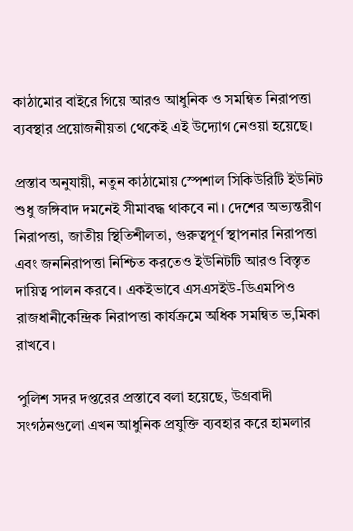কাঠামোর বাইরে গিয়ে আরও আধুনিক ও সমন্বিত নিরাপত্তা ব্যবস্থার প্রয়োজনীয়তা থেকেই এই উদ্যোগ নেওয়া হয়েছে।

প্রস্তাব অনুযায়ী, নতুন কাঠামোয় স্পেশাল সিকিউরিটি ইউনিট শুধু জঙ্গিবাদ দমনেই সীমাবদ্ধ থাকবে না। দেশের অভ্যন্তরীণ নিরাপত্তা, জাতীয় স্থিতিশীলতা, গুরুত্বপূর্ণ স্থাপনার নিরাপত্তা এবং জননিরাপত্তা নিশ্চিত করতেও ইউনিটটি আরও বিস্তৃত দায়িত্ব পালন করবে। একইভাবে এসএসইউ-ডিএমপিও রাজধানীকেন্দ্রিক নিরাপত্তা কার্যক্রমে অধিক সমন্বিত ভ‚মিকা রাখবে।

পুলিশ সদর দপ্তরের প্রস্তাবে বলা হয়েছে, উগ্রবাদী সংগঠনগুলো এখন আধুনিক প্রযুক্তি ব্যবহার করে হামলার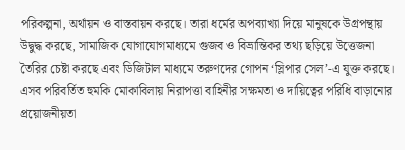পরিকল্পনা, অর্থায়ন ও বাস্তবায়ন করছে। তারা ধর্মের অপব্যাখ্যা দিয়ে মানুষকে উগ্রপন্থায় উদ্বুদ্ধ করছে, সামাজিক যোগাযোগমাধ্যমে গুজব ও বিভ্রান্তিকর তথ্য ছড়িয়ে উত্তেজনা তৈরির চেষ্টা করছে এবং ডিজিটাল মাধ্যমে তরুণদের গোপন ‘স্লিপার সেল’-এ যুক্ত করছে। এসব পরিবর্তিত হুমকি মোকাবিলায় নিরাপত্তা বাহিনীর সক্ষমতা ও দায়িত্বের পরিধি বাড়ানোর প্রয়োজনীয়তা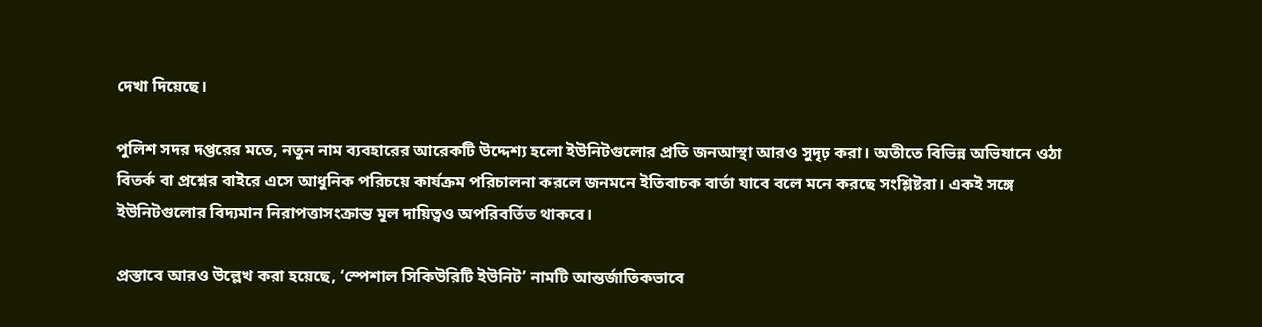দেখা দিয়েছে।

পুলিশ সদর দপ্তরের মতে, নতুন নাম ব্যবহারের আরেকটি উদ্দেশ্য হলো ইউনিটগুলোর প্রতি জনআস্থা আরও সুদৃঢ় করা। অতীতে বিভিন্ন অভিযানে ওঠা বিতর্ক বা প্রশ্নের বাইরে এসে আধুনিক পরিচয়ে কার্যক্রম পরিচালনা করলে জনমনে ইতিবাচক বার্তা যাবে বলে মনে করছে সংশ্লিষ্টরা। একই সঙ্গে ইউনিটগুলোর বিদ্যমান নিরাপত্তাসংক্রান্ত মূল দায়িত্বও অপরিবর্তিত থাকবে।

প্রস্তাবে আরও উল্লেখ করা হয়েছে, ‘স্পেশাল সিকিউরিটি ইউনিট’ নামটি আন্তর্জাতিকভাবে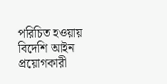পরিচিত হওয়ায় বিদেশি আইন প্রয়োগকারী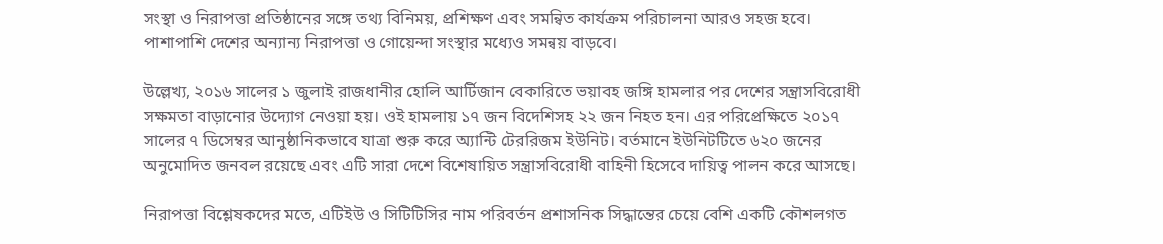সংস্থা ও নিরাপত্তা প্রতিষ্ঠানের সঙ্গে তথ্য বিনিময়, প্রশিক্ষণ এবং সমন্বিত কার্যক্রম পরিচালনা আরও সহজ হবে। পাশাপাশি দেশের অন্যান্য নিরাপত্তা ও গোয়েন্দা সংস্থার মধ্যেও সমন্বয় বাড়বে।

উল্লেখ্য, ২০১৬ সালের ১ জুলাই রাজধানীর হোলি আর্টিজান বেকারিতে ভয়াবহ জঙ্গি হামলার পর দেশের সন্ত্রাসবিরোধী সক্ষমতা বাড়ানোর উদ্যোগ নেওয়া হয়। ওই হামলায় ১৭ জন বিদেশিসহ ২২ জন নিহত হন। এর পরিপ্রেক্ষিতে ২০১৭ সালের ৭ ডিসেম্বর আনুষ্ঠানিকভাবে যাত্রা শুরু করে অ্যান্টি টেররিজম ইউনিট। বর্তমানে ইউনিটটিতে ৬২০ জনের অনুমোদিত জনবল রয়েছে এবং এটি সারা দেশে বিশেষায়িত সন্ত্রাসবিরোধী বাহিনী হিসেবে দায়িত্ব পালন করে আসছে।

নিরাপত্তা বিশ্লেষকদের মতে, এটিইউ ও সিটিটিসির নাম পরিবর্তন প্রশাসনিক সিদ্ধান্তের চেয়ে বেশি একটি কৌশলগত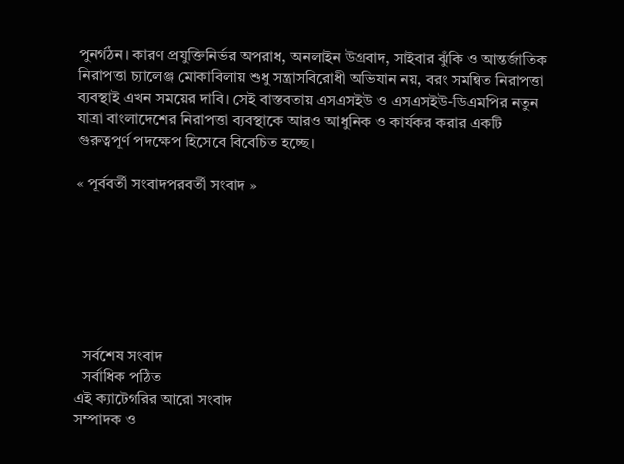পুনর্গঠন। কারণ প্রযুক্তিনির্ভর অপরাধ, অনলাইন উগ্রবাদ, সাইবার ঝুঁকি ও আন্তর্জাতিক নিরাপত্তা চ্যালেঞ্জ মোকাবিলায় শুধু সন্ত্রাসবিরোধী অভিযান নয়, বরং সমন্বিত নিরাপত্তা ব্যবস্থাই এখন সময়ের দাবি। সেই বাস্তবতায় এসএসইউ ও এসএসইউ-ডিএমপির নতুন যাত্রা বাংলাদেশের নিরাপত্তা ব্যবস্থাকে আরও আধুনিক ও কার্যকর করার একটি গুরুত্বপূর্ণ পদক্ষেপ হিসেবে বিবেচিত হচ্ছে।

« পূর্ববর্তী সংবাদপরবর্তী সংবাদ »







  সর্বশেষ সংবাদ
  সর্বাধিক পঠিত
এই ক্যাটেগরির আরো সংবাদ
সম্পাদক ও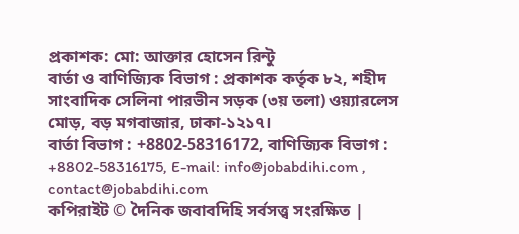প্রকাশক: মো: আক্তার হোসেন রিন্টু
বার্তা ও বাণিজ্যিক বিভাগ : প্রকাশক কর্তৃক ৮২, শহীদ সাংবাদিক সেলিনা পারভীন সড়ক (৩য় তলা) ওয়্যারলেস মোড়, বড় মগবাজার, ঢাকা-১২১৭।
বার্তা বিভাগ : +8802-58316172, বাণিজ্যিক বিভাগ : +8802-58316175, E-mail: info@jobabdihi.com , contact@jobabdihi.com
কপিরাইট © দৈনিক জবাবদিহি সর্বসত্ত্ব সংরক্ষিত |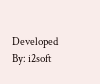Developed By: i2soft